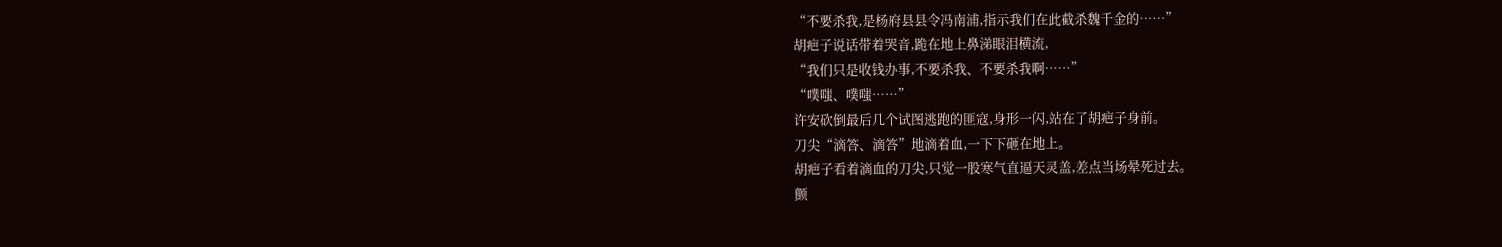“不要杀我,是杨府县县令冯南浦,指示我们在此截杀魏千金的……”
胡疤子说话带着哭音,跪在地上鼻涕眼泪横流,
“我们只是收钱办事,不要杀我、不要杀我啊……”
“噗嗤、噗嗤……”
许安砍倒最后几个试图逃跑的匪寇,身形一闪,站在了胡疤子身前。
刀尖“滴答、滴答”地滴着血,一下下砸在地上。
胡疤子看着滴血的刀尖,只觉一股寒气直逼天灵盖,差点当场晕死过去。
颤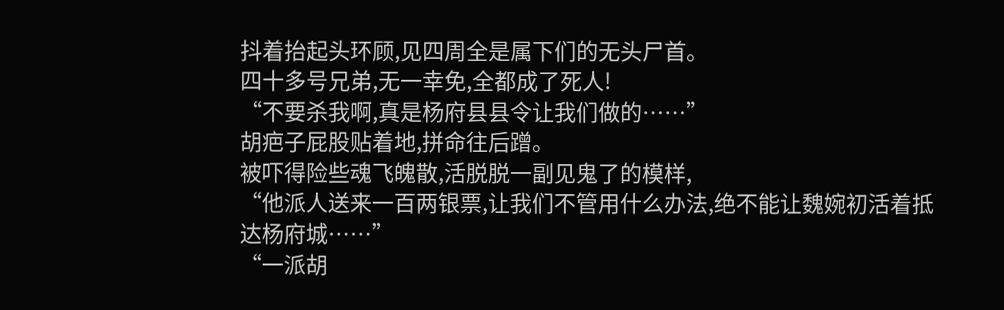抖着抬起头环顾,见四周全是属下们的无头尸首。
四十多号兄弟,无一幸免,全都成了死人!
“不要杀我啊,真是杨府县县令让我们做的……”
胡疤子屁股贴着地,拼命往后蹭。
被吓得险些魂飞魄散,活脱脱一副见鬼了的模样,
“他派人送来一百两银票,让我们不管用什么办法,绝不能让魏婉初活着抵达杨府城……”
“一派胡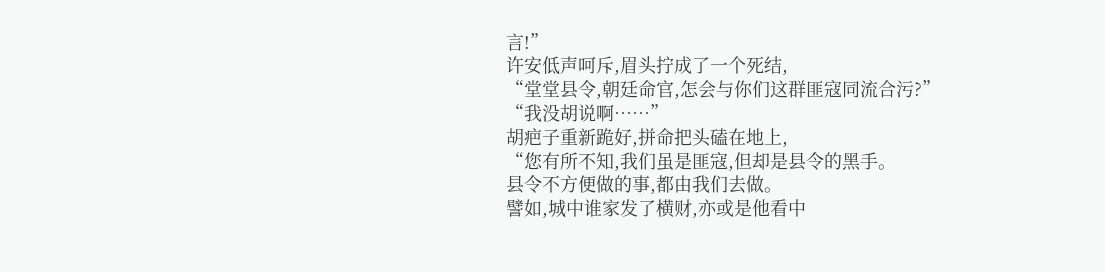言!”
许安低声呵斥,眉头拧成了一个死结,
“堂堂县令,朝廷命官,怎会与你们这群匪寇同流合污?”
“我没胡说啊……”
胡疤子重新跪好,拼命把头磕在地上,
“您有所不知,我们虽是匪寇,但却是县令的黑手。
县令不方便做的事,都由我们去做。
譬如,城中谁家发了横财,亦或是他看中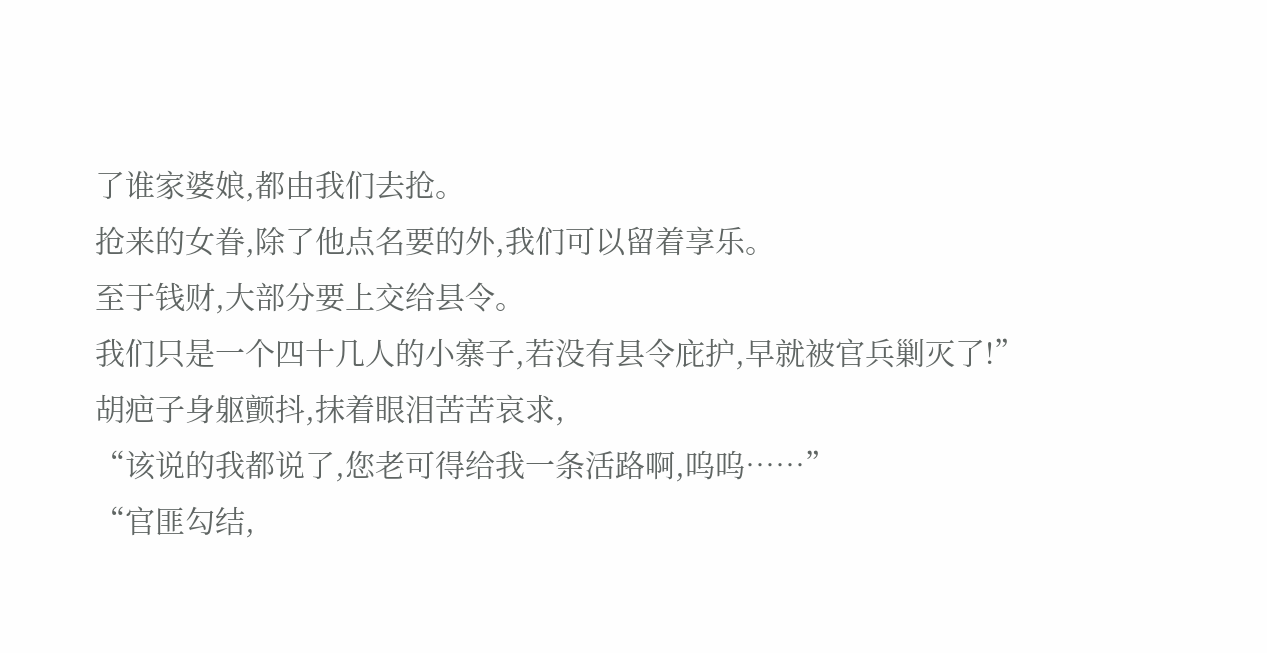了谁家婆娘,都由我们去抢。
抢来的女眷,除了他点名要的外,我们可以留着享乐。
至于钱财,大部分要上交给县令。
我们只是一个四十几人的小寨子,若没有县令庇护,早就被官兵剿灭了!”
胡疤子身躯颤抖,抹着眼泪苦苦哀求,
“该说的我都说了,您老可得给我一条活路啊,呜呜……”
“官匪勾结,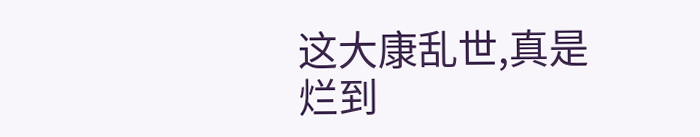这大康乱世,真是烂到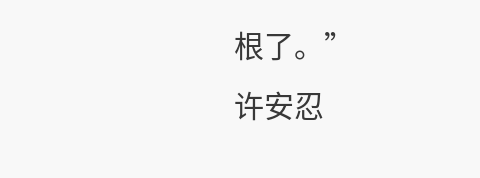根了。”
许安忍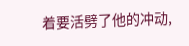着要活劈了他的冲动,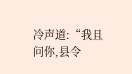冷声道:“我且问你,县令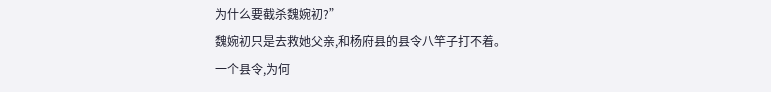为什么要截杀魏婉初?”
魏婉初只是去救她父亲,和杨府县的县令八竿子打不着。
一个县令,为何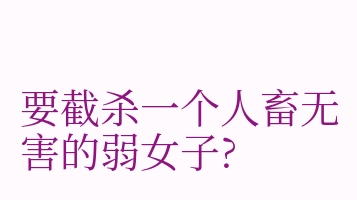要截杀一个人畜无害的弱女子?